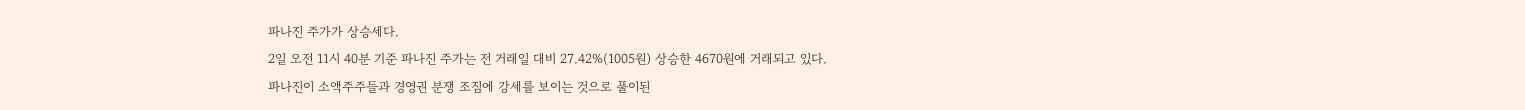파나진 주가가 상승세다.
2일 오전 11시 40분 기준 파나진 주가는 전 거래일 대비 27.42%(1005원) 상승한 4670원에 거래되고 있다.
파나진이 소액주주들과 경영권 분쟁 조짐에 강세를 보이는 것으로 풀이된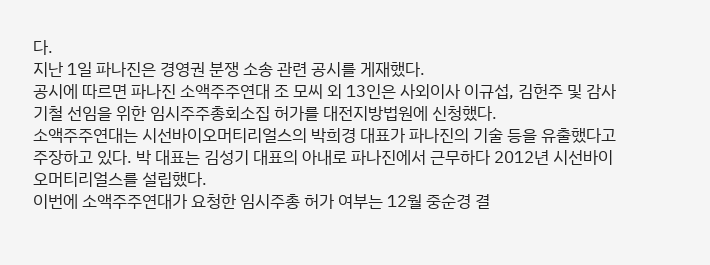다.
지난 1일 파나진은 경영권 분쟁 소송 관련 공시를 게재했다.
공시에 따르면 파나진 소액주주연대 조 모씨 외 13인은 사외이사 이규섭, 김헌주 및 감사 기철 선임을 위한 임시주주총회소집 허가를 대전지방법원에 신청했다.
소액주주연대는 시선바이오머티리얼스의 박희경 대표가 파나진의 기술 등을 유출했다고 주장하고 있다. 박 대표는 김성기 대표의 아내로 파나진에서 근무하다 2012년 시선바이오머티리얼스를 설립했다.
이번에 소액주주연대가 요청한 임시주총 허가 여부는 12월 중순경 결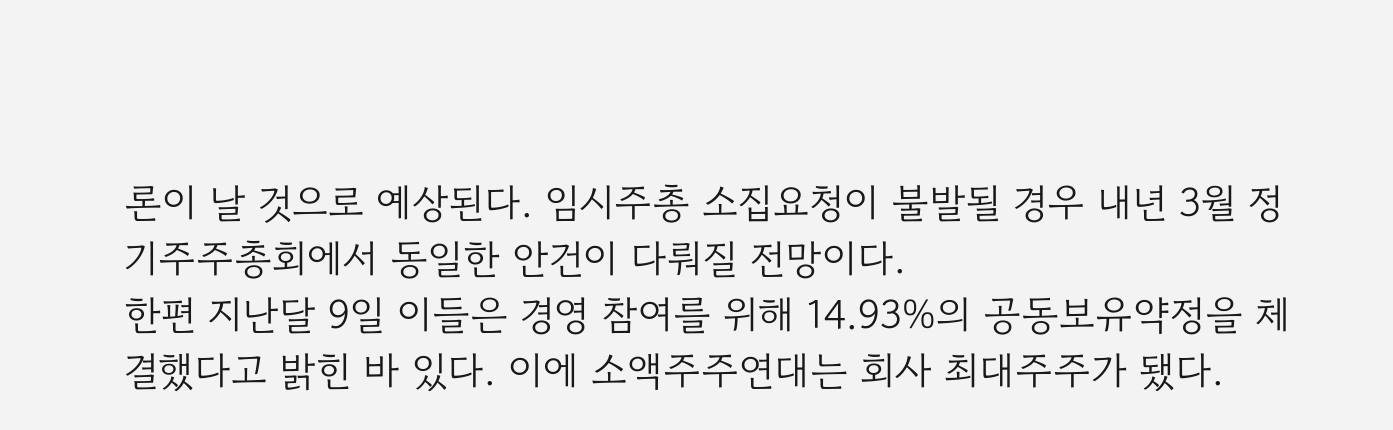론이 날 것으로 예상된다. 임시주총 소집요청이 불발될 경우 내년 3월 정기주주총회에서 동일한 안건이 다뤄질 전망이다.
한편 지난달 9일 이들은 경영 참여를 위해 14.93%의 공동보유약정을 체결했다고 밝힌 바 있다. 이에 소액주주연대는 회사 최대주주가 됐다.